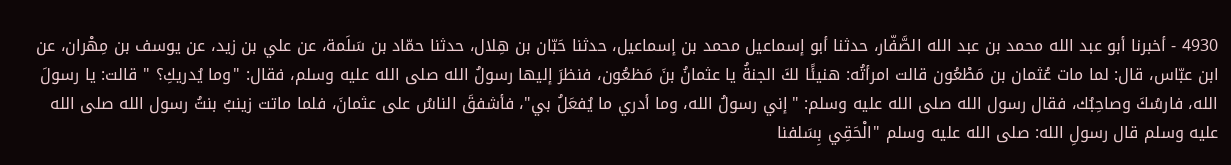4930 - أخبرنا أبو عبد الله محمد بن عبد الله الصَّفّار، حدثنا أبو إسماعيل محمد بن إسماعيل، حدثنا حَبّان بن هِلال، حدثنا حمّاد بن سَلَمة، عن علي بن زيد، عن يوسف بن مِهْران، عن ابن عبّاس، قال: لما مات عُثمان بن مَطْعُون قالت امرأتُه: هنيئًا لكَ الجنةُ يا عثمانُ بنَ مَظعُون، فنظرَ إليها رسولُ الله صلى الله عليه وسلم، فقال: "وما يُدريكِ؟ " قالت: يا رسولَ الله، فارسُكَ وصاحِبُك، فقال رسول الله صلى الله عليه وسلم: "إني رسولُ الله، وما أدري ما يُفعَلُ بي"، فأشفقَ الناسُ على عثمانَ، فلما ماتت زينبُ بنتُ رسول الله صلى الله عليه وسلم قال رسولِ الله: صلى الله عليه وسلم "الْحَقِي بِسَلفنا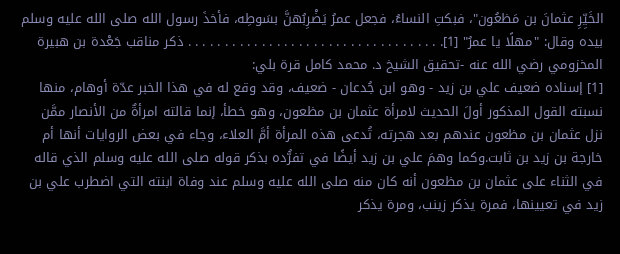الخَيِّرِ عثمانَ بن مَظعُون"، فبكتِ النساءُ، فجعل عمرُ يَضْرِبُهنَّ بسَوطِه، فأخذَ رسول الله صلى الله عليه وسلم بيده وقال: "مهلًا يا عمرُ" [1]. . . . . . . . . . . . . . . . . . . . . . . . . . . . . . . . . . . ذكر مناقب جَعْدة بن هبيرة المخزومي رضي الله عنه -تحقيق الشيخ د. محمد كامل قرة بلي:
[1] إسناده ضعيف علي بن زيد - وهو ابن جُدعان - ضعيف، وقد وقع له في هذا الخبر عدّة أوهام، منها نسبته القول المذكور أولَ الحديث لامرأة عثمان بن مظعون، وهو خطأ، إنما قالته امرأةٌ من الأنصار ممَّن نزل عثمان بن مظعون عندهم بعد هجرته، تُدعى هذه المرأة أمَّ العلاء، وجاء في بعض الروايات أنها أم خارجة بن زيد بن ثابت.وكما وهمَ علي بن زيد أيضًا في تفرُّده بذكر قوله صلى الله عليه وسلم الذي قاله في الثناء على عثمان بن مظعون أنه كان منه صلى الله عليه وسلم عند وفاة ابنته التي اضطرب علي بن زيد في تعيينها، فمرة يذكر زينب، ومرة يذكر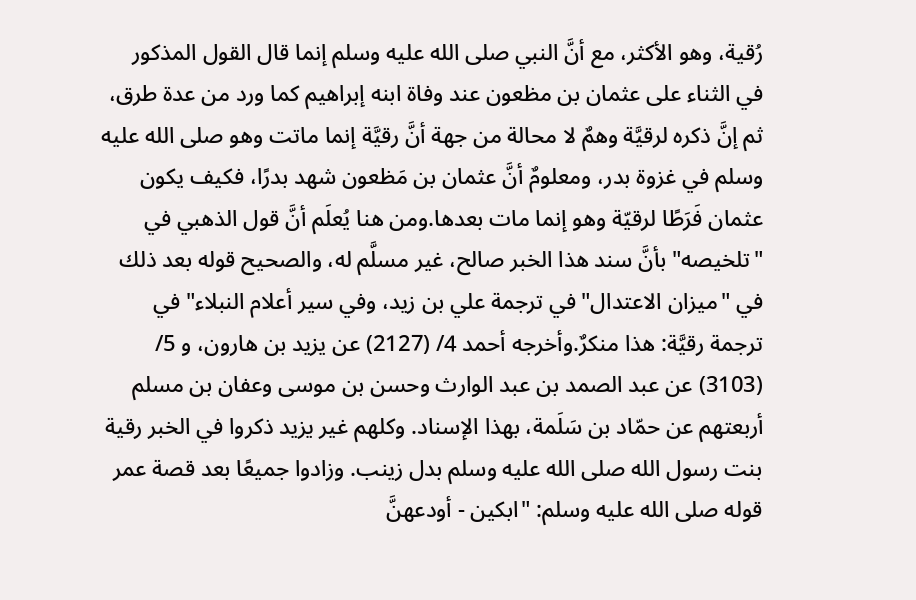رُقية، وهو الأكثر، مع أنَّ النبي صلى الله عليه وسلم إنما قال القول المذكور في الثناء على عثمان بن مظعون عند وفاة ابنه إبراهيم كما ورد من عدة طرق، ثم إنَّ ذكره لرقيَّة وهمٌ لا محالة من جهة أنَّ رقيَّة إنما ماتت وهو صلى الله عليه وسلم في غزوة بدر، ومعلومٌ أنَّ عثمان بن مَظعون شهد بدرًا، فكيف يكون عثمان فَرَطًا لرقيّة وهو إنما مات بعدها.ومن هنا يُعلَم أنَّ قول الذهبي في "تلخيصه" بأنَّ سند هذا الخبر صالح، غير مسلَّم له، والصحيح قوله بعد ذلك في "ميزان الاعتدال" في ترجمة علي بن زيد، وفي سير أعلام النبلاء" في ترجمة رقيَّة: هذا منكرٌ.وأخرجه أحمد 4/ (2127) عن يزيد بن هارون، و 5/ (3103) عن عبد الصمد بن عبد الوارث وحسن بن موسى وعفان بن مسلم أربعتهم عن حمّاد بن سَلَمة، بهذا الإسناد. وكلهم غير يزيد ذكروا في الخبر رقية بنت رسول الله صلى الله عليه وسلم بدل زينب. وزادوا جميعًا بعد قصة عمر قوله صلى الله عليه وسلم: "ابكين - أودعهنَّ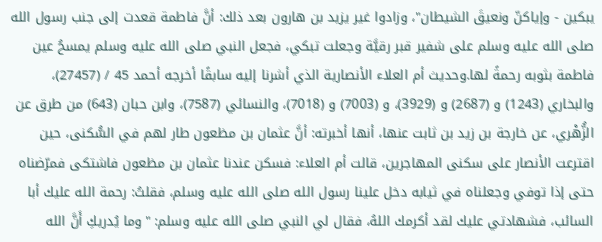يبكين - وإياكنّ ونعيقَ الشيطان"، وزادوا غير يزيد بن هارون بعد ذلك: أنَّ فاطمة قعدت إلى جنب رسول الله صلى الله عليه وسلم على شفير قبر رقيَّة وجعلت تبكي، فجعل النبي صلى الله عليه وسلم يمسحُ عين فاطمة بثوبه رحمةً لها.وحديث أم العلاء الأنصارية الذي أشرنا إليه سابقًا أخرجه أحمد 45 / (27457)، والبخاري (1243) و (2687) و (3929)، و (7003) و (7018)، والنسائي (7587)، وابن حبان (643) من طرق عن الزُّهْري، عن خارجة بن زيد بن ثابت عنها، أنها أخبرته: أنَّ عثمان بن مظعون طار لهم في السُّكنى، حين اقترعت الأنصار على سكنى المهاجرين، قالت أم العلاء: فسكن عندنا عثمان بن مظعون فاشتكى فمرّضناه حتى إذا توفي وجعلناه في ثيابه دخل علينا رسول الله صلى الله عليه وسلم، فقلتُ: رحمة الله عليك أبا السائب، فشهادتي عليك لقد أكرمك اللهُ، فقال لي النبي صلى الله عليه وسلم: "وما يُدريكِ أَنَّ الله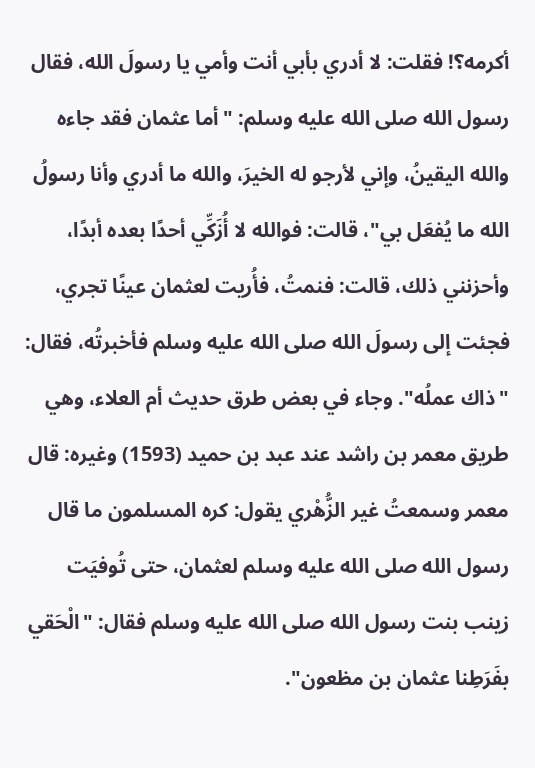أكرمه؟! فقلت: لا أدري بأبي أنت وأمي يا رسولَ الله، فقال رسول الله صلى الله عليه وسلم: "أما عثمان فقد جاءه والله اليقينُ، وإني لأرجو له الخيرَ، والله ما أدري وأنا رسولُ الله ما يُفعَل بي"، قالت: فوالله لا أُزَكِّي أحدًا بعده أبدًا، وأحزنني ذلك، قالت: فنمتُ، فأُريت لعثمان عينًا تجري، فجئت إلى رسولَ الله صلى الله عليه وسلم فأخبرتُه، فقال: "ذاك عملُه". وجاء في بعض طرق حديث أم العلاء، وهي طريق معمر بن راشد عند عبد بن حميد (1593) وغيره: قال معمر وسمعتُ غير الزُّهْري يقول: كره المسلمون ما قال رسول الله صلى الله عليه وسلم لعثمان، حتى تُوفيَت زينب بنت رسول الله صلى الله عليه وسلم فقال: "الْحَقي بفَرَطِنا عثمان بن مظعون".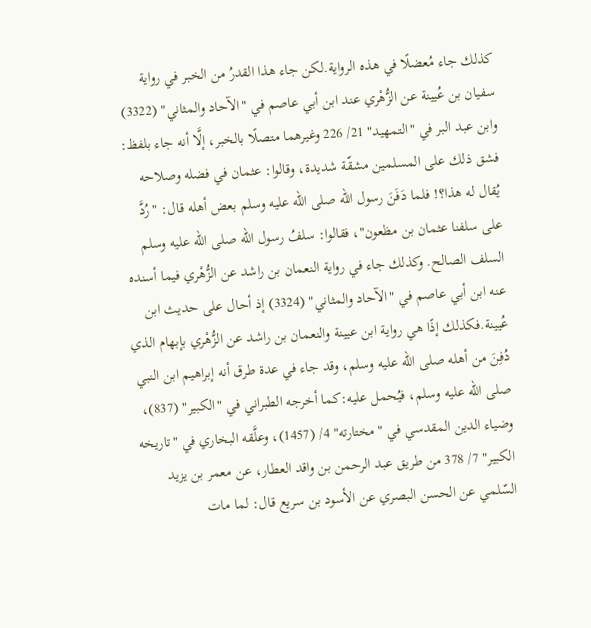كذلك جاء مُعضلًا في هذه الرواية.لكن جاء هذا القدرُ من الخبر في رواية سفيان بن عُيينة عن الزُّهْري عند ابن أبي عاصم في "الآحاد والمثاني" (3322) وابن عبد البر في "التمهيد" 21/ 226 وغيرهما متصلًا بالخبر، إلَّا أنه جاء بلفظ: فشق ذلك على المسلمين مشقّة شديدة، وقالوا: عثمان في فضله وصلاحه يُقال له هذا؟! فلما دَفَنَ رسول الله صلى الله عليه وسلم بعض أهله قال: "رُدَّ على سلفنا عثمان بن مظعون"، فقالوا: سلفُ رسول الله صلى الله عليه وسلم السلف الصالح. وكذلك جاء في رواية النعمان بن راشد عن الزُّهْري فيما أسنده عنه ابن أبي عاصم في "الآحاد والمثاني" (3324) إذ أحال على حديث ابن عُيينة.فكذلك إذًا هي رواية ابن عيينة والنعمان بن راشد عن الزُّهْري بإبهام الذي دُفِنَ من أهله صلى الله عليه وسلم، وقد جاء في عدة طرق أنه إبراهيم ابن النبي صلى الله عليه وسلم، فيُحمل عليه:كما أخرجه الطبراني في "الكبير" (837)، وضياء الدين المقدسي في "مختارته" 4/ (1457)، وعلَّقه البخاري في "تاريخه الكبير" 7/ 378 من طريق عبد الرحمن بن واقد العطار، عن معمر بن يزيد السّلمي عن الحسن البصري عن الأسود بن سريع قال: لما مات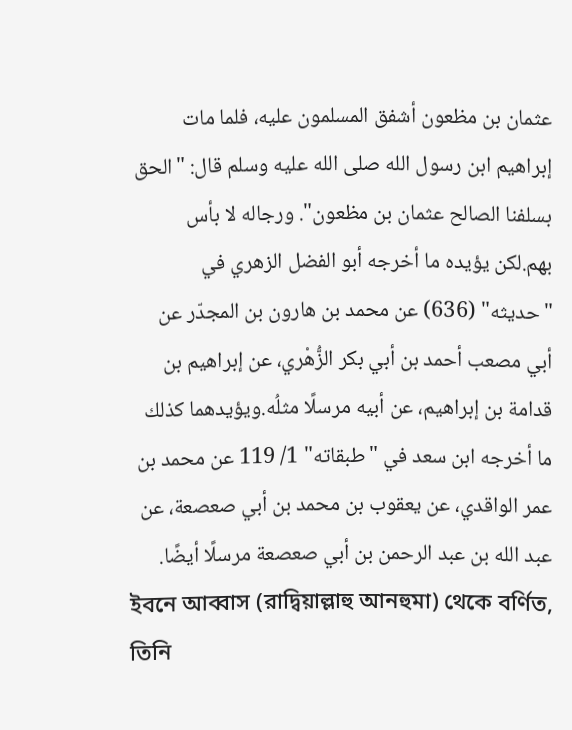عثمان بن مظعون أشفق المسلمون عليه، فلما مات إبراهيم ابن رسول الله صلى الله عليه وسلم قال: "الحق بسلفنا الصالح عثمان بن مظعون". ورجاله لا بأس بهم.لكن يؤيده ما أخرجه أبو الفضل الزهري في "حديثه" (636) عن محمد بن هارون بن المجدّر عن أبي مصعب أحمد بن أبي بكر الزُّهْري، عن إبراهيم بن قدامة بن إبراهيم، عن أبيه مرسلًا مثلُه.ويؤيدهما كذلك ما أخرجه ابن سعد في "طبقاته" 1/ 119 عن محمد بن عمر الواقدي، عن يعقوب بن محمد بن أبي صعصعة، عن عبد الله بن عبد الرحمن بن أبي صعصعة مرسلًا أيضًا.
ইবনে আব্বাস (রাদ্বিয়াল্লাহু আনহুমা) থেকে বর্ণিত, তিনি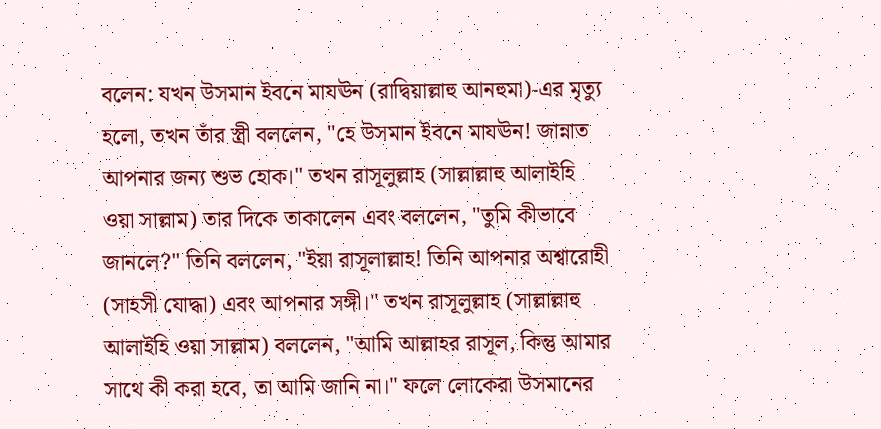বলেন: যখন উসমান ইবনে মাযঊন (রাদ্বিয়াল্লাহু আনহুমা)-এর মৃত্যু হলো, তখন তাঁর স্ত্রী বললেন, "হে উসমান ইবনে মাযঊন! জান্নাত আপনার জন্য শুভ হোক।" তখন রাসূলুল্লাহ (সাল্লাল্লাহু আলাইহি ওয়া সাল্লাম) তার দিকে তাকালেন এবং বললেন, "তুমি কীভাবে জানলে?" তিনি বললেন, "ইয়া রাসূলাল্লাহ! তিনি আপনার অশ্বারোহী (সাহসী যোদ্ধা) এবং আপনার সঙ্গী।" তখন রাসূলুল্লাহ (সাল্লাল্লাহু আলাইহি ওয়া সাল্লাম) বললেন, "আমি আল্লাহর রাসূল, কিন্তু আমার সাথে কী করা হবে, তা আমি জানি না।" ফলে লোকেরা উসমানের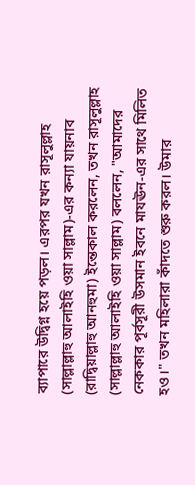ব্যাপারে উদ্বিগ্ন হয়ে পড়ল। এরপর যখন রাসূলুল্লাহ (সাল্লাল্লাহু আলাইহি ওয়া সাল্লাম)-এর কন্যা যায়নাব (রাদ্বিয়াল্লাহু আনহুমা) ইন্তেকাল করলেন, তখন রাসূলুল্লাহ (সাল্লাল্লাহু আলাইহি ওয়া সাল্লাম) বললেন, "আমাদের নেককার পূর্বসূরী উসমান ইবনে মাযঊন-এর সাথে মিলিত হও।" তখন মহিলারা কাঁদতে শুরু করল। উমার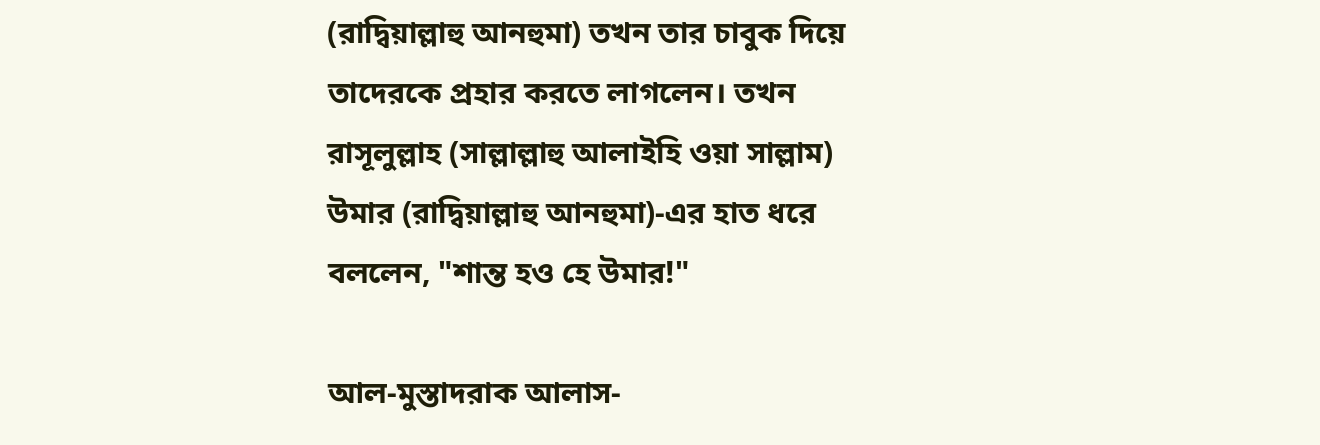(রাদ্বিয়াল্লাহু আনহুমা) তখন তার চাবুক দিয়ে তাদেরকে প্রহার করতে লাগলেন। তখন রাসূলুল্লাহ (সাল্লাল্লাহু আলাইহি ওয়া সাল্লাম) উমার (রাদ্বিয়াল্লাহু আনহুমা)-এর হাত ধরে বললেন, "শান্ত হও হে উমার!"

আল-মুস্তাদরাক আলাস-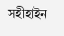সহীহাইন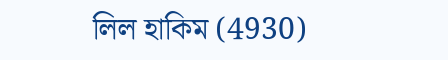লিল হাকিম (4930)